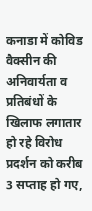कनाडा में कोविड वैक्सीन की अनिवार्यता व प्रतिबंधों के खिलाफ लगातार हो रहे विरोध प्रदर्शन को करीब 3 सप्ताह हो गए,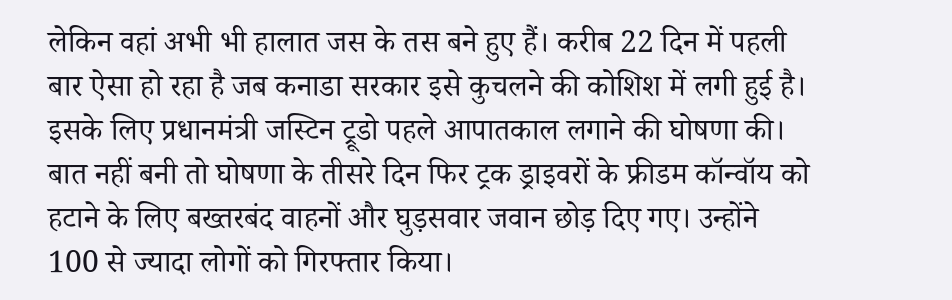लेकिन वहां अभी भी हालात जस के तस बने हुए हैं। करीब 22 दिन में पहली बार ऐसा हो रहा है जब कनाडा सरकार इसे कुचलने की कोशिश में लगी हुई है। इसके लिए प्रधानमंत्री जस्टिन ट्रूडो पहले आपातकाल लगाने की घोषणा की। बात नहीं बनी तो घोषणा के तीसरे दिन फिर ट्रक ड्राइवरों के फ्रीडम कॉन्वॉय को हटाने के लिए बख्तरबंद वाहनों और घुड़सवार जवान छोड़ दिए गए। उन्होंने 100 से ज्यादा लोगों को गिरफ्तार किया।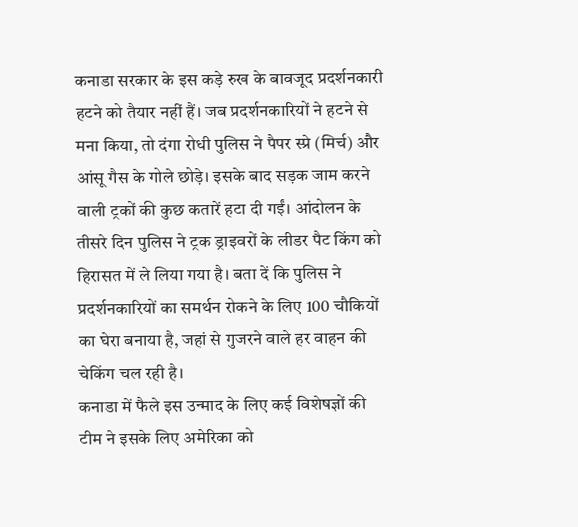कनाडा सरकार के इस कड़े रुख के बावजूद प्रदर्शनकारी हटने को तैयार नहीं हैं। जब प्रदर्शनकारियों ने हटने से मना किया, तो दंगा रोधी पुलिस ने पैपर स्प्रे (मिर्च) और आंसू गैस के गोले छोड़े। इसके बाद सड़क जाम करने वाली ट्रकों की कुछ कतारें हटा दी गईं। आंदोलन के तीसरे दिन पुलिस ने ट्रक ड्राइवरों के लीडर पैट किंग को हिरासत में ले लिया गया है। बता दें कि पुलिस ने प्रदर्शनकारियों का समर्थन रोकने के लिए 100 चौकियों का घेरा बनाया है, जहां से गुजरने वाले हर वाहन की चेकिंग चल रही है।
कनाडा में फैले इस उन्माद के लिए कई विशेषज्ञों की टीम ने इसके लिए अमेरिका को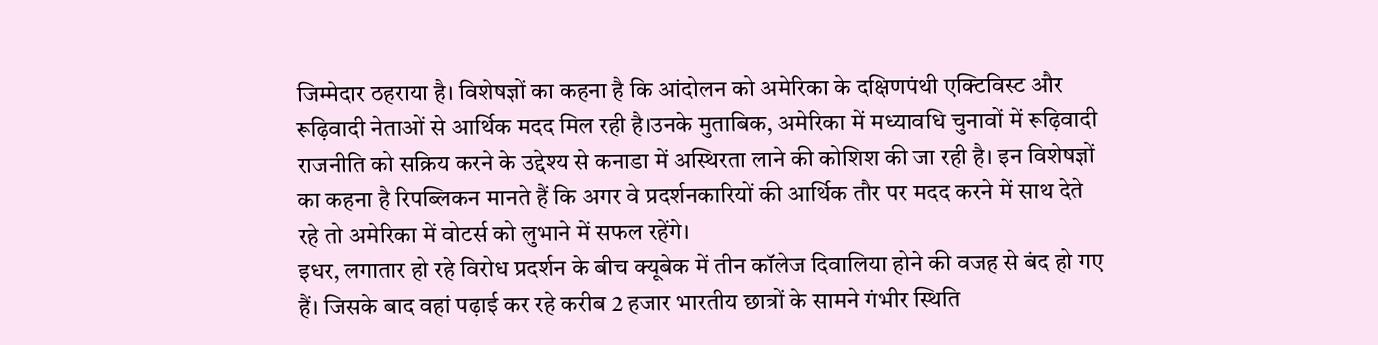जिम्मेदार ठहराया है। विशेषज्ञों का कहना है कि आंदोलन को अमेरिका के दक्षिणपंथी एक्टिविस्ट और रूढ़िवादी नेताओं से आर्थिक मदद मिल रही है।उनके मुताबिक, अमेरिका में मध्यावधि चुनावों में रूढ़िवादी राजनीति को सक्रिय करने के उद्देश्य से कनाडा में अस्थिरता लाने की कोशिश की जा रही है। इन विशेषज्ञों का कहना है रिपब्लिकन मानते हैं कि अगर वे प्रदर्शनकारियों की आर्थिक तौर पर मदद करने में साथ देते रहे तो अमेरिका में वोटर्स को लुभाने में सफल रहेंगे।
इधर, लगातार हो रहे विरोध प्रदर्शन के बीच क्यूबेक में तीन कॉलेज दिवालिया होने की वजह से बंद हो गए हैं। जिसके बाद वहां पढ़ाई कर रहे करीब 2 हजार भारतीय छात्रों के सामने गंभीर स्थिति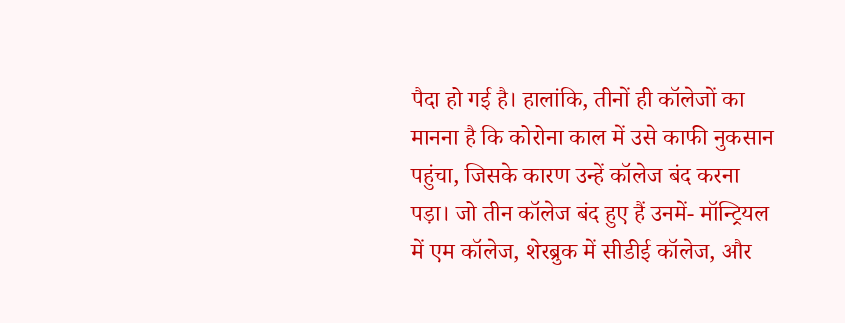पैदा हो गई है। हालांकि, तीनों ही कॉलेजों का मानना है कि कोरोना काल में उसे काफी नुकसान पहुंचा, जिसके कारण उन्हें कॉलेज बंद करना पड़ा। जो तीन कॉलेज बंद हुए हैं उनमें- मॉन्ट्रियल में एम कॉलेज, शेरब्रुक में सीडीई कॉलेज, और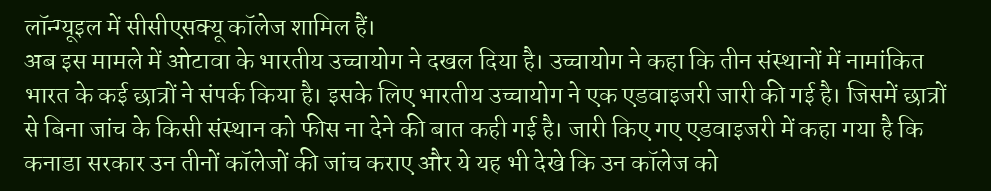लॉन्ग्यूइल में सीसीएसक्यू कॉलेज शामिल हैं।
अब इस मामले में ओटावा के भारतीय उच्चायोग ने दखल दिया है। उच्चायोग ने कहा कि तीन संस्थानों में नामांकित भारत के कई छात्रों ने संपर्क किया है। इसके लिए भारतीय उच्चायोग ने एक एडवाइजरी जारी की गई है। जिसमें छात्रों से बिना जांच के किसी संस्थान को फीस ना देने की बात कही गई है। जारी किए गए एडवाइजरी में कहा गया है कि कनाडा सरकार उन तीनों कॉलेजों की जांच कराए और ये यह भी देखे कि उन कॉलेज को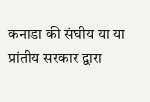कनाडा की संघीय या या प्रांतीय सरकार द्वारा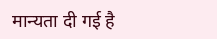मान्यता दी गई है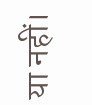या नहीं।